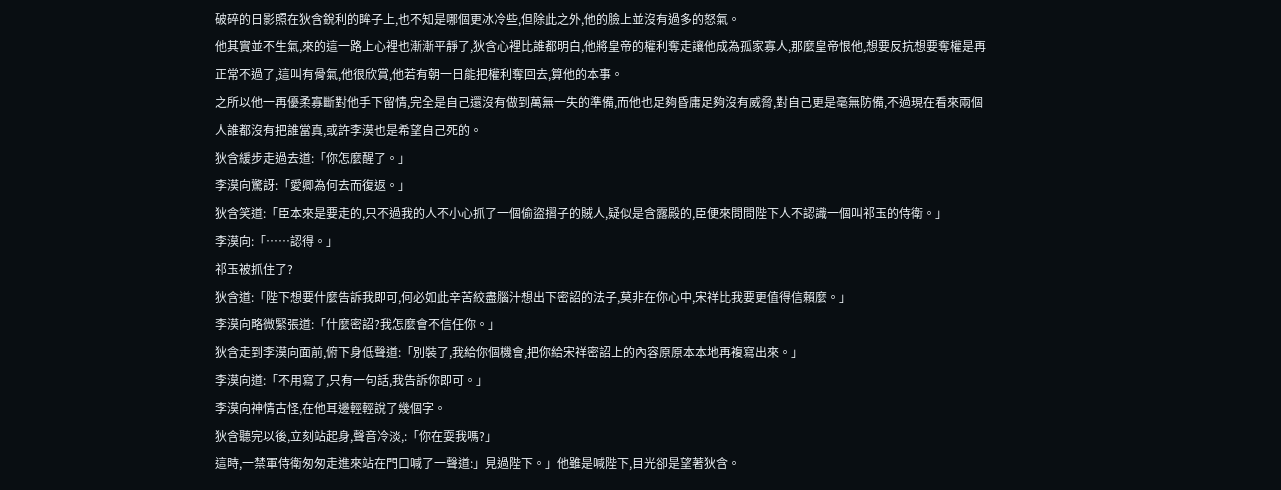破碎的日影照在狄含銳利的眸子上,也不知是哪個更冰冷些,但除此之外,他的臉上並沒有過多的怒氣。
他其實並不生氣,來的這一路上心裡也漸漸平靜了,狄含心裡比誰都明白,他將皇帝的權利奪走讓他成為孤家寡人,那麼皇帝恨他,想要反抗想要奪權是再正常不過了,這叫有骨氣,他很欣賞,他若有朝一日能把權利奪回去,算他的本事。
之所以他一再優柔寡斷對他手下留情,完全是自己還沒有做到萬無一失的準備,而他也足夠昏庸足夠沒有威脅,對自己更是毫無防備,不過現在看來兩個人誰都沒有把誰當真,或許李漠也是希望自己死的。
狄含緩步走過去道:「你怎麼醒了。」
李漠向驚訝:「愛卿為何去而復返。」
狄含笑道:「臣本來是要走的,只不過我的人不小心抓了一個偷盜摺子的賊人,疑似是含露殿的,臣便來問問陛下人不認識一個叫祁玉的侍衛。」
李漠向:「……認得。」
祁玉被抓住了?
狄含道:「陛下想要什麼告訴我即可,何必如此辛苦絞盡腦汁想出下密詔的法子,莫非在你心中,宋祥比我要更值得信賴麼。」
李漠向略微緊張道:「什麼密詔?我怎麼會不信任你。」
狄含走到李漠向面前,俯下身低聲道:「別裝了,我給你個機會,把你給宋祥密詔上的內容原原本本地再複寫出來。」
李漠向道:「不用寫了,只有一句話,我告訴你即可。」
李漠向神情古怪,在他耳邊輕輕說了幾個字。
狄含聽完以後,立刻站起身,聲音冷淡,:「你在耍我嗎?」
這時,一禁軍侍衛匆匆走進來站在門口喊了一聲道:」見過陛下。」他雖是喊陛下,目光卻是望著狄含。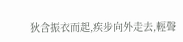狄含振衣而起,疾步向外走去,輕聲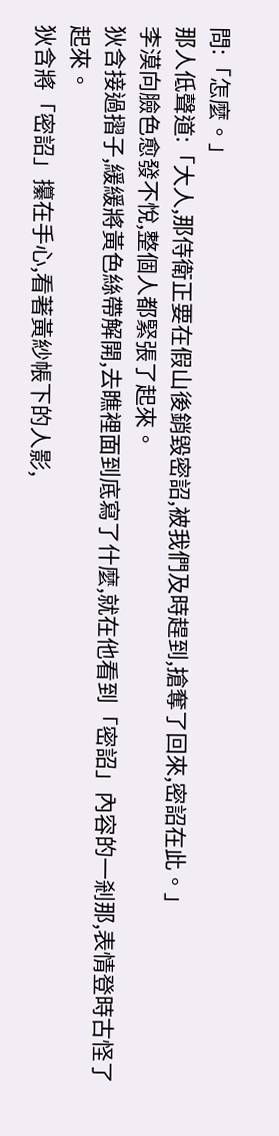問:「怎麼。」
那人低聲道:「大人,那侍衛正要在假山後銷毀密詔,被我們及時趕到,搶奪了回來,密詔在此。」
李漠向臉色愈發不悅,整個人都緊張了起來。
狄含接過摺子,緩緩將黃色絲帶解開,去瞧裡面到底寫了什麼,就在他看到「密詔」內容的一剎那,表情登時古怪了起來。
狄含將「密詔」攥在手心,看著黃紗帳下的人影,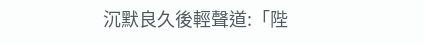沉默良久後輕聲道:「陛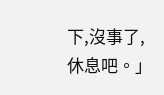下,沒事了,休息吧。」